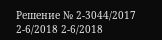Решение № 2-3044/2017 2-6/2018 2-6/2018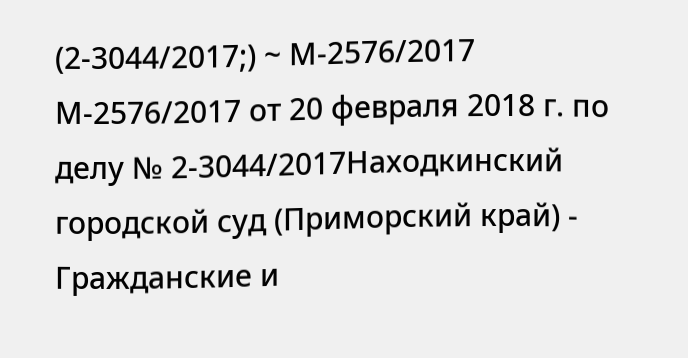(2-3044/2017;) ~ М-2576/2017 М-2576/2017 от 20 февраля 2018 г. по делу № 2-3044/2017Находкинский городской суд (Приморский край) - Гражданские и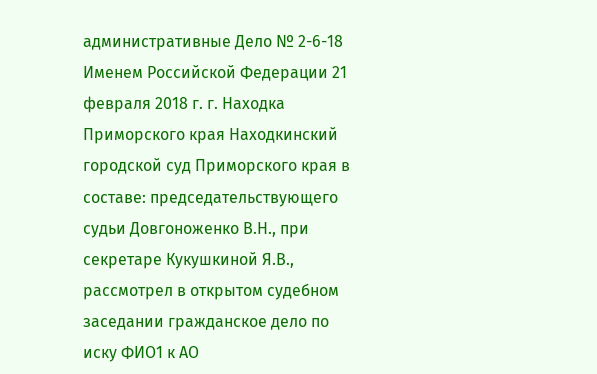административные Дело № 2-6-18 Именем Российской Федерации 21 февраля 2018 г. г. Находка Приморского края Находкинский городской суд Приморского края в составе: председательствующего судьи Довгоноженко В.Н., при секретаре Кукушкиной Я.В., рассмотрел в открытом судебном заседании гражданское дело по иску ФИО1 к АО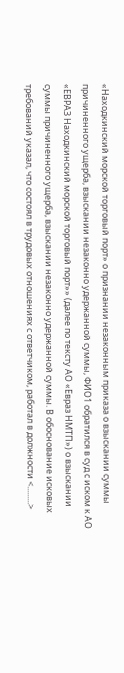«Находкинский морской торговый порт» о признании незаконным приказа о взыскании суммы причиненного ущерба, взыскании незаконно удержанной суммы, ФИО1 обратился в суд с иском к АО «ЕВРАЗ Находкинский морской торговый порт»» (далее по тексту АО «Евраз НМТП») о взыскании суммы причиненного ущерба, взыскании незаконно удержанной суммы. В обоснование исковых требований указал, что состоял в трудовых отношениях с ответчиком, работал в должности <.........>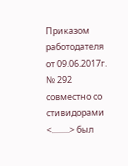Приказом работодателя от 09.06.2017г. № 292 совместно со стивидорами <.........> был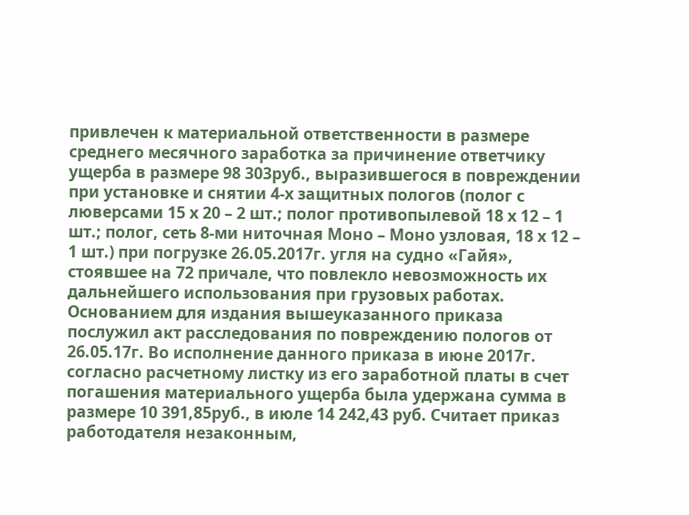привлечен к материальной ответственности в размере среднего месячного заработка за причинение ответчику ущерба в размере 98 303руб., выразившегося в повреждении при установке и снятии 4-х защитных пологов (полог с люверсами 15 х 20 – 2 шт.; полог противопылевой 18 х 12 – 1 шт.; полог, сеть 8-ми ниточная Моно – Моно узловая, 18 х 12 – 1 шт.) при погрузке 26.05.2017г. угля на судно «Гайя», стоявшее на 72 причале, что повлекло невозможность их дальнейшего использования при грузовых работах. Основанием для издания вышеуказанного приказа послужил акт расследования по повреждению пологов от 26.05.17г. Во исполнение данного приказа в июне 2017г. согласно расчетному листку из его заработной платы в счет погашения материального ущерба была удержана сумма в размере 10 391,85руб., в июле 14 242,43 руб. Считает приказ работодателя незаконным,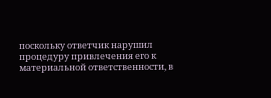поскольку ответчик нарушил процедуру привлечения его к материальной ответственности, в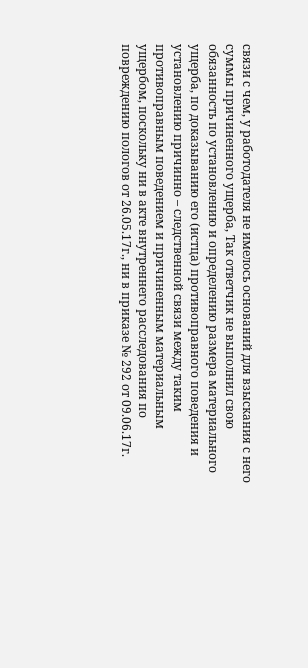связи с чем, у работодателя не имелось оснований для взыскания с него суммы причиненного ущерба, Так ответчик не выполнил свою обязанность по установлению и определению размера материального ущерба, по доказыванию его (истца) противоправного поведения и установлению причинно – следственной связи между таким противоправным поведением и причиненным материальным ущербом, поскольку ни в акте внутреннего расследования по повреждению пологов от 26.05.17г., ни в приказе № 292 от 09.06.17г.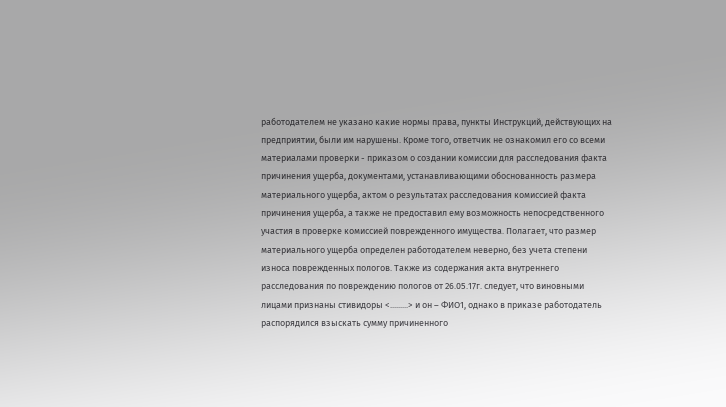работодателем не указано какие нормы права, пункты Инструкций, действующих на предприятии, были им нарушены. Кроме того, ответчик не ознакомил его со всеми материалами проверки - приказом о создании комиссии для расследования факта причинения ущерба, документами, устанавливающими обоснованность размера материального ущерба, актом о результатах расследования комиссией факта причинения ущерба, а также не предоставил ему возможность непосредственного участия в проверке комиссией поврежденного имущества. Полагает, что размер материального ущерба определен работодателем неверно, без учета степени износа поврежденных пологов. Также из содержания акта внутреннего расследования по повреждению пологов от 26.05.17г. следует, что виновными лицами признаны стивидоры <.........> и он – ФИО1, однако в приказе работодатель распорядился взыскать сумму причиненного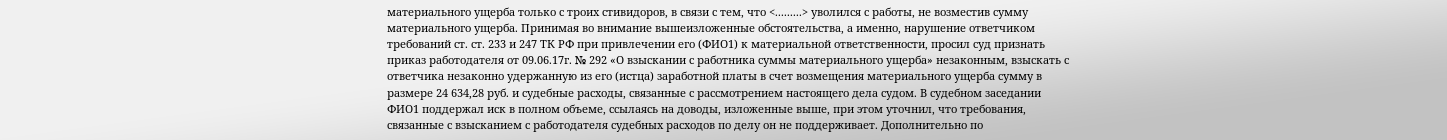материального ущерба только с троих стивидоров, в связи с тем, что <.........> уволился с работы, не возместив сумму материального ущерба. Принимая во внимание вышеизложенные обстоятельства, а именно, нарушение ответчиком требований ст. ст. 233 и 247 ТК РФ при привлечении его (ФИО1) к материальной ответственности, просил суд признать приказ работодателя от 09.06.17г. № 292 «О взыскании с работника суммы материального ущерба» незаконным, взыскать с ответчика незаконно удержанную из его (истца) заработной платы в счет возмещения материального ущерба сумму в размере 24 634,28 руб. и судебные расходы, связанные с рассмотрением настоящего дела судом. В судебном заседании ФИО1 поддержал иск в полном объеме, ссылаясь на доводы, изложенные выше, при этом уточнил, что требования, связанные с взысканием с работодателя судебных расходов по делу он не поддерживает. Дополнительно по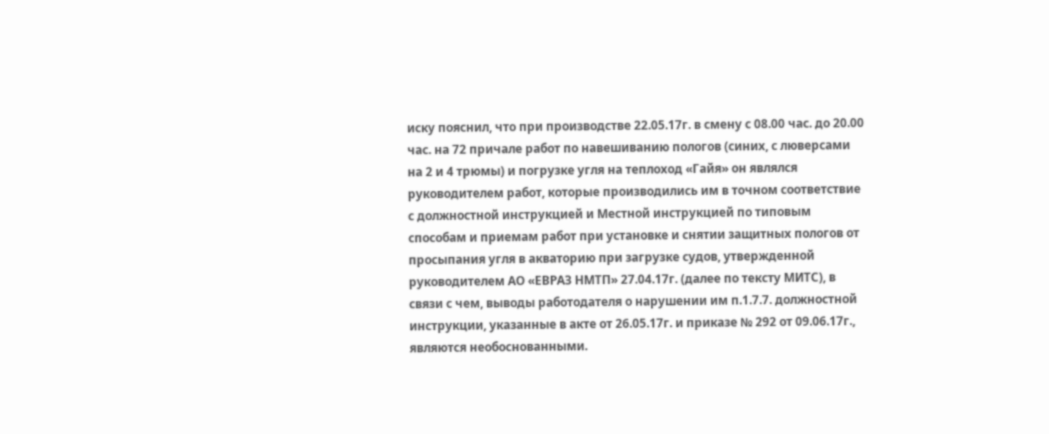иску пояснил, что при производстве 22.05.17г. в смену с 08.00 час. до 20.00 час. на 72 причале работ по навешиванию пологов (синих, с люверсами на 2 и 4 трюмы) и погрузке угля на теплоход «Гайя» он являлся руководителем работ, которые производились им в точном соответствие с должностной инструкцией и Местной инструкцией по типовым способам и приемам работ при установке и снятии защитных пологов от просыпания угля в акваторию при загрузке судов, утвержденной руководителем АО «ЕВРАЗ НМТП» 27.04.17г. (далее по тексту МИТС), в связи с чем, выводы работодателя о нарушении им п.1.7.7. должностной инструкции, указанные в акте от 26.05.17г. и приказе № 292 от 09.06.17г., являются необоснованными.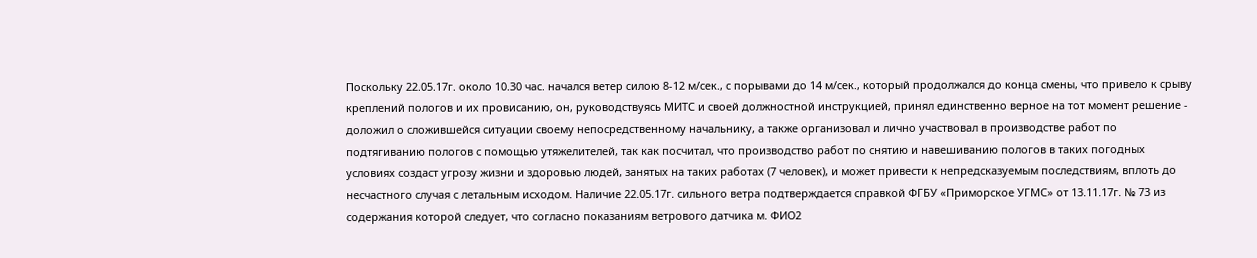Поскольку 22.05.17г. около 10.30 час. начался ветер силою 8-12 м/сек., с порывами до 14 м/сек., который продолжался до конца смены, что привело к срыву креплений пологов и их провисанию, он, руководствуясь МИТС и своей должностной инструкцией, принял единственно верное на тот момент решение - доложил о сложившейся ситуации своему непосредственному начальнику, а также организовал и лично участвовал в производстве работ по подтягиванию пологов с помощью утяжелителей, так как посчитал, что производство работ по снятию и навешиванию пологов в таких погодных условиях создаст угрозу жизни и здоровью людей, занятых на таких работах (7 человек), и может привести к непредсказуемым последствиям, вплоть до несчастного случая с летальным исходом. Наличие 22.05.17г. сильного ветра подтверждается справкой ФГБУ «Приморское УГМС» от 13.11.17г. № 73 из содержания которой следует, что согласно показаниям ветрового датчика м. ФИО2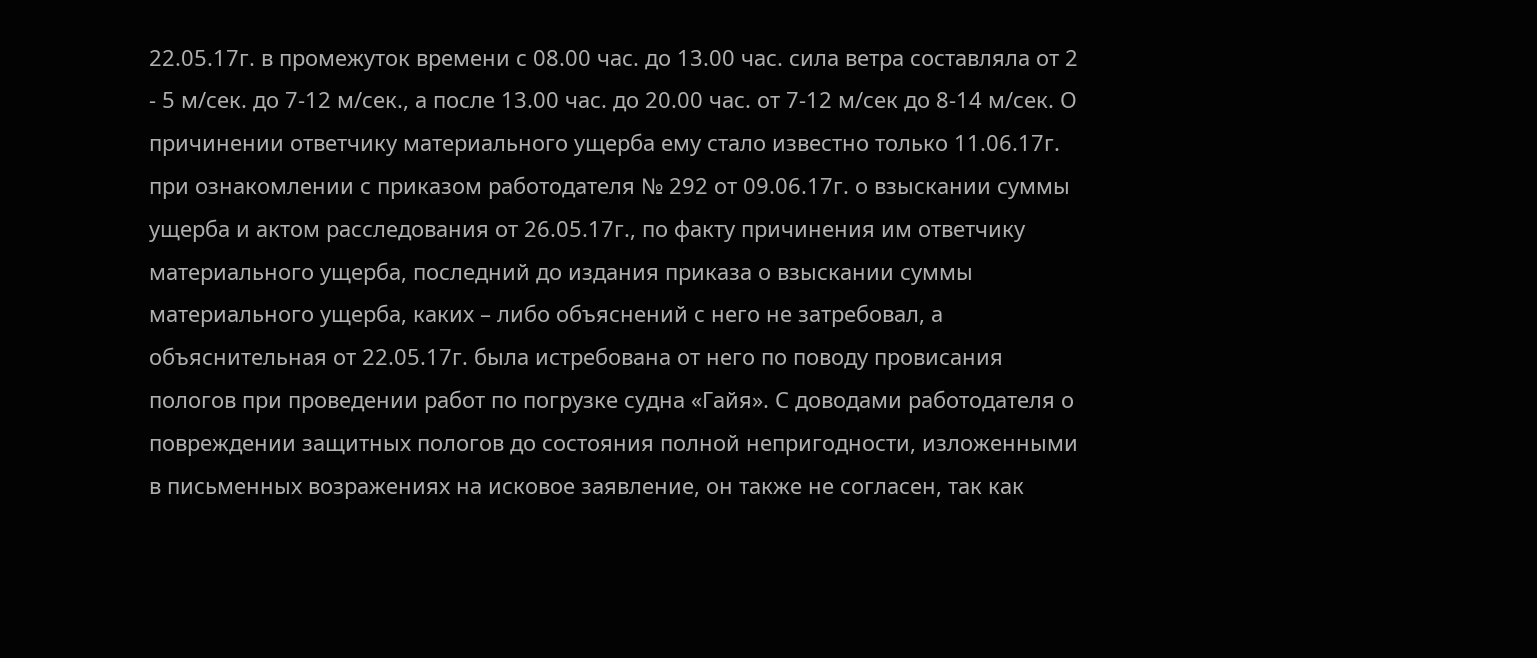22.05.17г. в промежуток времени с 08.00 час. до 13.00 час. сила ветра составляла от 2 - 5 м/сек. до 7-12 м/сек., а после 13.00 час. до 20.00 час. от 7-12 м/сек до 8-14 м/сек. О причинении ответчику материального ущерба ему стало известно только 11.06.17г. при ознакомлении с приказом работодателя № 292 от 09.06.17г. о взыскании суммы ущерба и актом расследования от 26.05.17г., по факту причинения им ответчику материального ущерба, последний до издания приказа о взыскании суммы материального ущерба, каких – либо объяснений с него не затребовал, а объяснительная от 22.05.17г. была истребована от него по поводу провисания пологов при проведении работ по погрузке судна «Гайя». С доводами работодателя о повреждении защитных пологов до состояния полной непригодности, изложенными в письменных возражениях на исковое заявление, он также не согласен, так как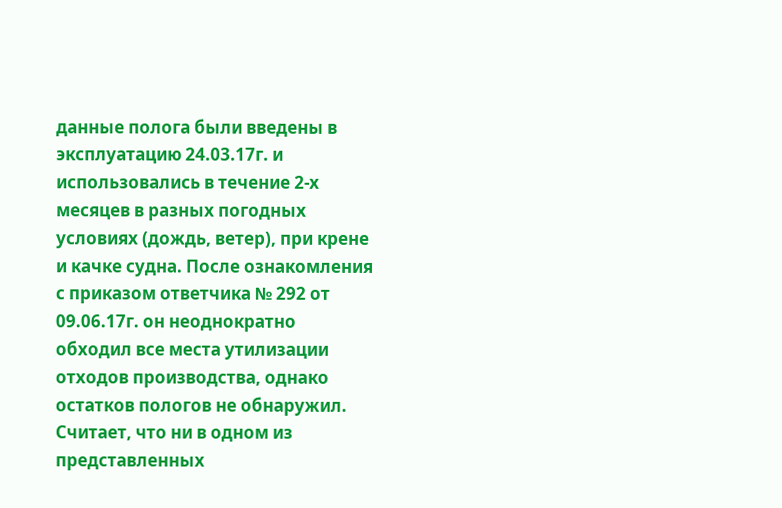данные полога были введены в эксплуатацию 24.03.17г. и использовались в течение 2-х месяцев в разных погодных условиях (дождь, ветер), при крене и качке судна. После ознакомления с приказом ответчика № 292 от 09.06.17г. он неоднократно обходил все места утилизации отходов производства, однако остатков пологов не обнаружил. Считает, что ни в одном из представленных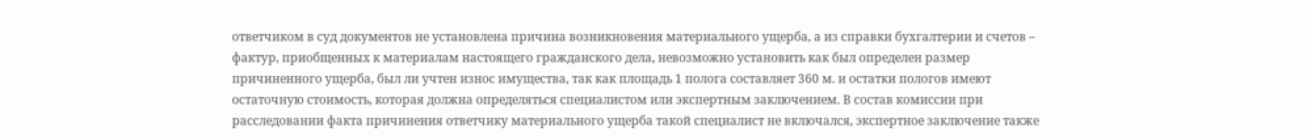ответчиком в суд документов не установлена причина возникновения материального ущерба, а из справки бухгалтерии и счетов – фактур, приобщенных к материалам настоящего гражданского дела, невозможно установить как был определен размер причиненного ущерба, был ли учтен износ имущества, так как площадь 1 полога составляет 360 м. и остатки пологов имеют остаточную стоимость, которая должна определяться специалистом или экспертным заключением. В состав комиссии при расследовании факта причинения ответчику материального ущерба такой специалист не включался, экспертное заключение также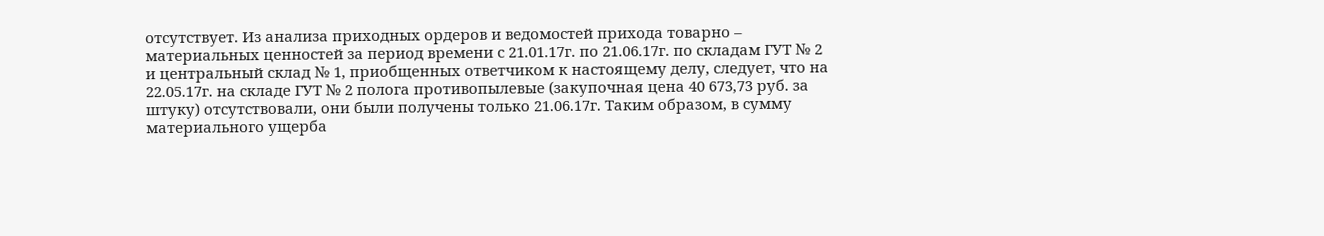отсутствует. Из анализа приходных ордеров и ведомостей прихода товарно – материальных ценностей за период времени с 21.01.17г. по 21.06.17г. по складам ГУТ № 2 и центральный склад № 1, приобщенных ответчиком к настоящему делу, следует, что на 22.05.17г. на складе ГУТ № 2 полога противопылевые (закупочная цена 40 673,73 руб. за штуку) отсутствовали, они были получены только 21.06.17г. Таким образом, в сумму материального ущерба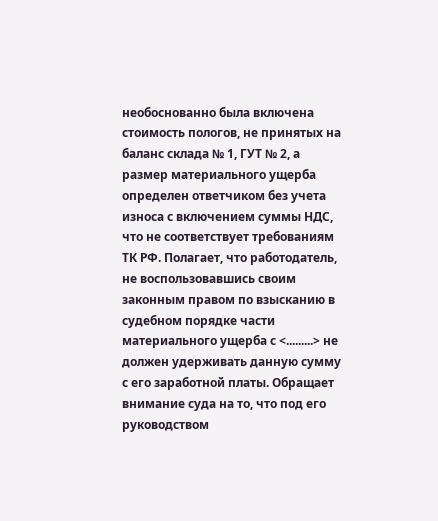необоснованно была включена стоимость пологов, не принятых на баланс склада № 1, ГУТ № 2, а размер материального ущерба определен ответчиком без учета износа с включением суммы НДС, что не соответствует требованиям ТК РФ. Полагает, что работодатель, не воспользовавшись своим законным правом по взысканию в судебном порядке части материального ущерба с <.........> не должен удерживать данную сумму с его заработной платы. Обращает внимание суда на то, что под его руководством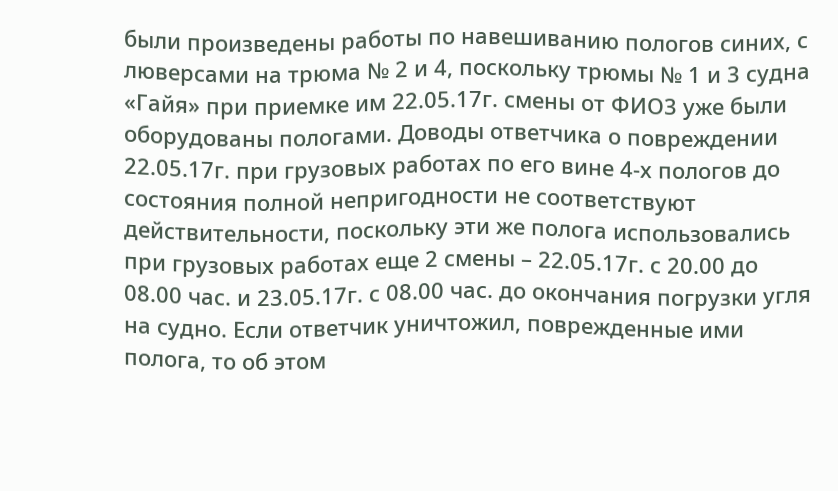были произведены работы по навешиванию пологов синих, с люверсами на трюма № 2 и 4, поскольку трюмы № 1 и 3 судна «Гайя» при приемке им 22.05.17г. смены от ФИО3 уже были оборудованы пологами. Доводы ответчика о повреждении 22.05.17г. при грузовых работах по его вине 4-х пологов до состояния полной непригодности не соответствуют действительности, поскольку эти же полога использовались при грузовых работах еще 2 смены – 22.05.17г. с 20.00 до 08.00 час. и 23.05.17г. с 08.00 час. до окончания погрузки угля на судно. Если ответчик уничтожил, поврежденные ими полога, то об этом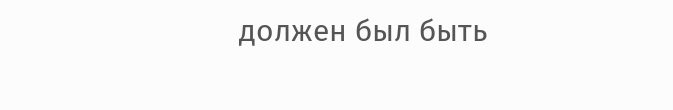должен был быть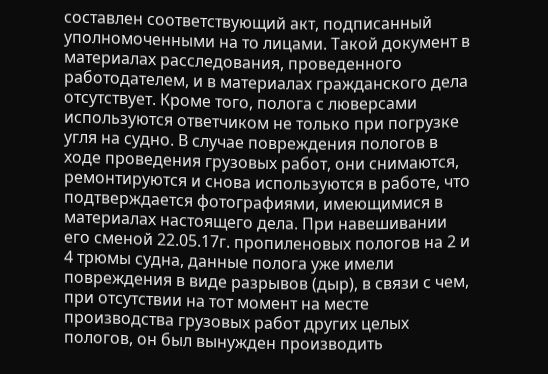составлен соответствующий акт, подписанный уполномоченными на то лицами. Такой документ в материалах расследования, проведенного работодателем, и в материалах гражданского дела отсутствует. Кроме того, полога с люверсами используются ответчиком не только при погрузке угля на судно. В случае повреждения пологов в ходе проведения грузовых работ, они снимаются, ремонтируются и снова используются в работе, что подтверждается фотографиями, имеющимися в материалах настоящего дела. При навешивании его сменой 22.05.17г. пропиленовых пологов на 2 и 4 трюмы судна, данные полога уже имели повреждения в виде разрывов (дыр), в связи с чем, при отсутствии на тот момент на месте производства грузовых работ других целых пологов, он был вынужден производить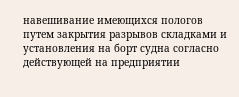навешивание имеющихся пологов путем закрытия разрывов складками и установления на борт судна согласно действующей на предприятии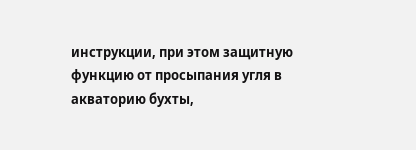инструкции, при этом защитную функцию от просыпания угля в акваторию бухты,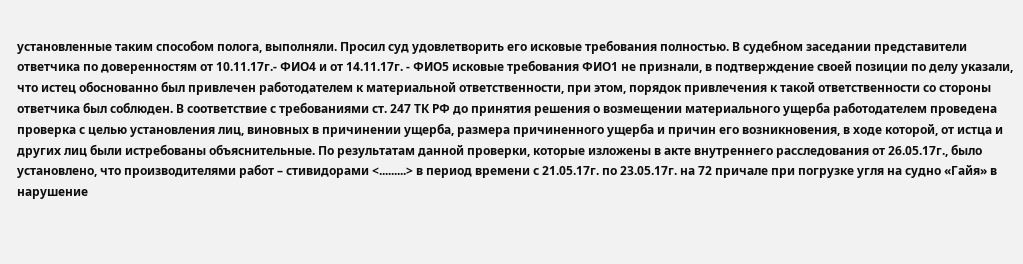установленные таким способом полога, выполняли. Просил суд удовлетворить его исковые требования полностью. В судебном заседании представители ответчика по доверенностям от 10.11.17г.- ФИО4 и от 14.11.17г. - ФИО5 исковые требования ФИО1 не признали, в подтверждение своей позиции по делу указали, что истец обоснованно был привлечен работодателем к материальной ответственности, при этом, порядок привлечения к такой ответственности со стороны ответчика был соблюден. В соответствие с требованиями ст. 247 ТК РФ до принятия решения о возмещении материального ущерба работодателем проведена проверка с целью установления лиц, виновных в причинении ущерба, размера причиненного ущерба и причин его возникновения, в ходе которой, от истца и других лиц были истребованы объяснительные. По результатам данной проверки, которые изложены в акте внутреннего расследования от 26.05.17г., было установлено, что производителями работ – стивидорами <.........> в период времени с 21.05.17г. по 23.05.17г. на 72 причале при погрузке угля на судно «Гайя» в нарушение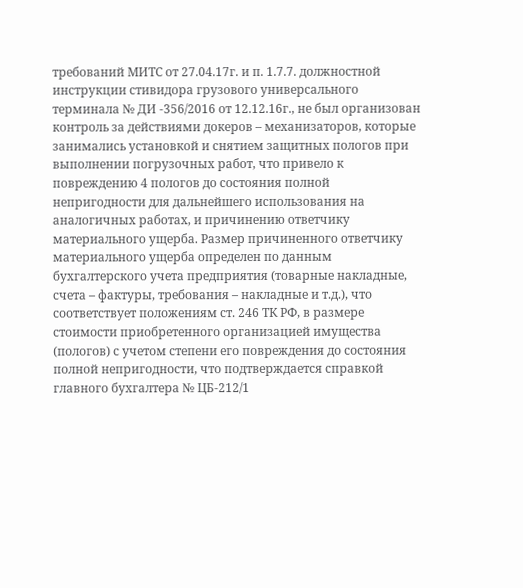требований МИТС от 27.04.17г. и п. 1.7.7. должностной инструкции стивидора грузового универсального терминала № ДИ -356/2016 от 12.12.16г., не был организован контроль за действиями докеров – механизаторов, которые занимались установкой и снятием защитных пологов при выполнении погрузочных работ, что привело к повреждению 4 пологов до состояния полной непригодности для дальнейшего использования на аналогичных работах, и причинению ответчику материального ущерба. Размер причиненного ответчику материального ущерба определен по данным бухгалтерского учета предприятия (товарные накладные, счета – фактуры, требования – накладные и т.д.), что соответствует положениям ст. 246 ТК РФ, в размере стоимости приобретенного организацией имущества (пологов) с учетом степени его повреждения до состояния полной непригодности, что подтверждается справкой главного бухгалтера № ЦБ-212/1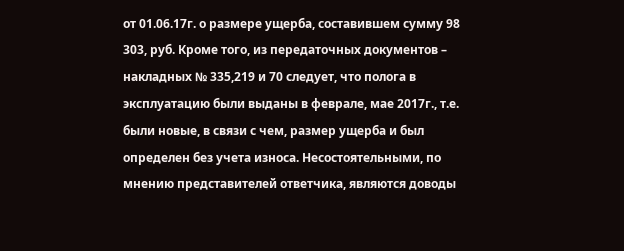от 01.06.17г. о размере ущерба, составившем сумму 98 303, руб. Кроме того, из передаточных документов – накладных № 335,219 и 70 следует, что полога в эксплуатацию были выданы в феврале, мае 2017г., т.е. были новые, в связи с чем, размер ущерба и был определен без учета износа. Несостоятельными, по мнению представителей ответчика, являются доводы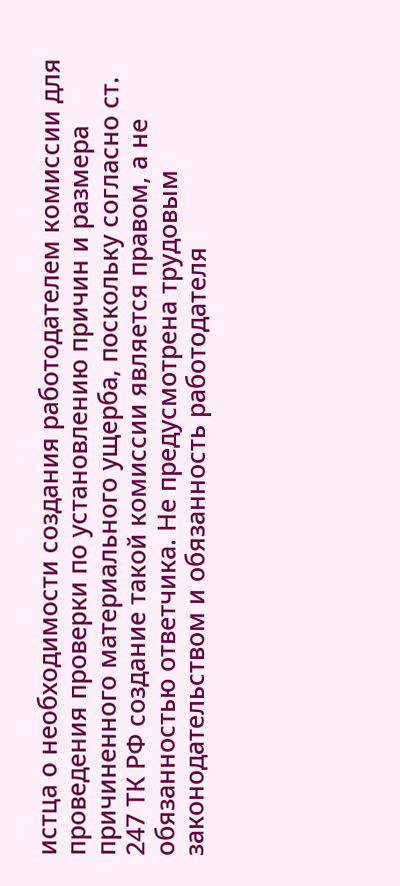истца о необходимости создания работодателем комиссии для проведения проверки по установлению причин и размера причиненного материального ущерба, поскольку согласно ст. 247 ТК РФ создание такой комиссии является правом, а не обязанностью ответчика. Не предусмотрена трудовым законодательством и обязанность работодателя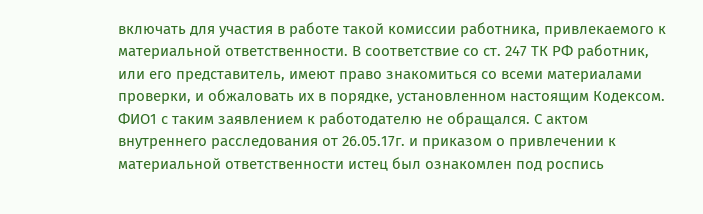включать для участия в работе такой комиссии работника, привлекаемого к материальной ответственности. В соответствие со ст. 247 ТК РФ работник, или его представитель, имеют право знакомиться со всеми материалами проверки, и обжаловать их в порядке, установленном настоящим Кодексом. ФИО1 с таким заявлением к работодателю не обращался. С актом внутреннего расследования от 26.05.17г. и приказом о привлечении к материальной ответственности истец был ознакомлен под роспись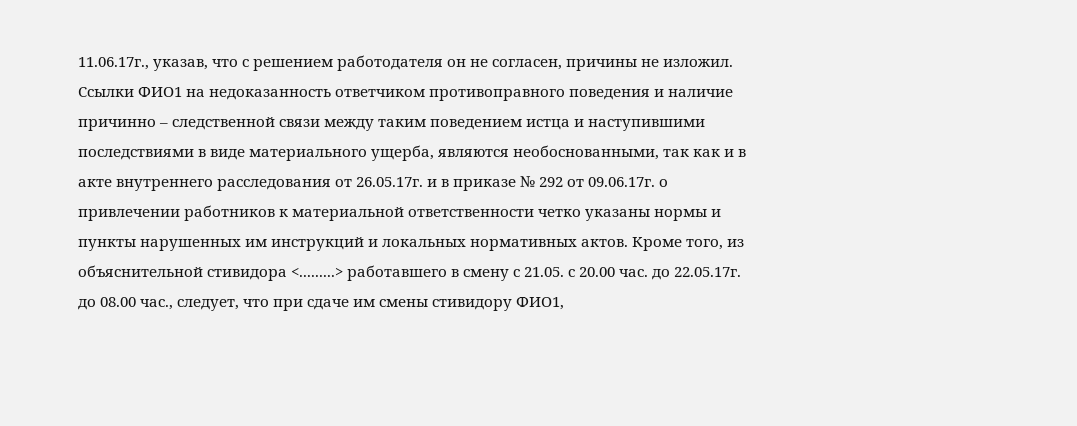11.06.17г., указав, что с решением работодателя он не согласен, причины не изложил. Ссылки ФИО1 на недоказанность ответчиком противоправного поведения и наличие причинно – следственной связи между таким поведением истца и наступившими последствиями в виде материального ущерба, являются необоснованными, так как и в акте внутреннего расследования от 26.05.17г. и в приказе № 292 от 09.06.17г. о привлечении работников к материальной ответственности четко указаны нормы и пункты нарушенных им инструкций и локальных нормативных актов. Кроме того, из объяснительной стивидора <.........> работавшего в смену с 21.05. с 20.00 час. до 22.05.17г. до 08.00 час., следует, что при сдаче им смены стивидору ФИО1,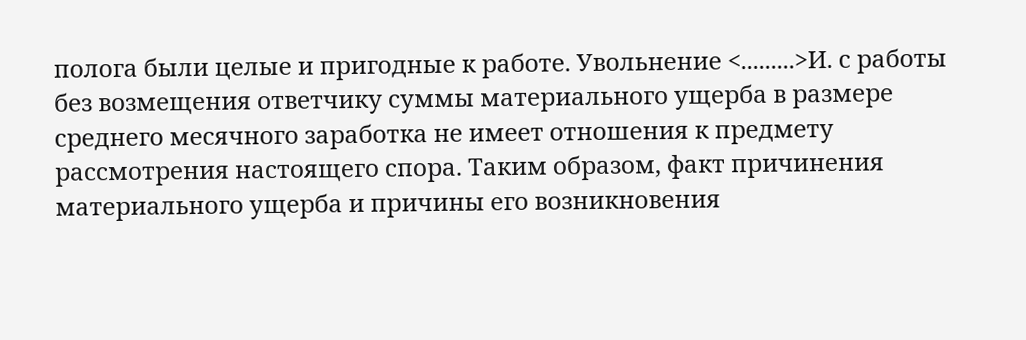полога были целые и пригодные к работе. Увольнение <.........>И. с работы без возмещения ответчику суммы материального ущерба в размере среднего месячного заработка не имеет отношения к предмету рассмотрения настоящего спора. Таким образом, факт причинения материального ущерба и причины его возникновения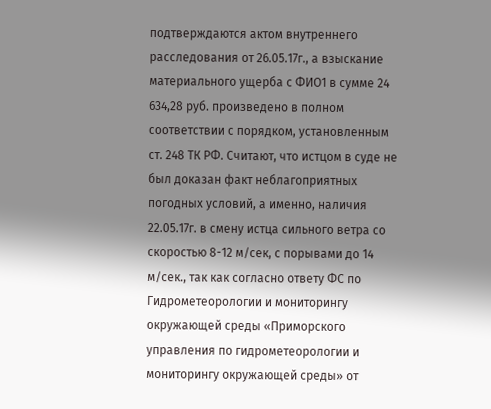подтверждаются актом внутреннего расследования от 26.05.17г., а взыскание материального ущерба с ФИО1 в сумме 24 634,28 руб. произведено в полном соответствии с порядком, установленным ст. 248 ТК РФ. Считают, что истцом в суде не был доказан факт неблагоприятных погодных условий, а именно, наличия 22.05.17г. в смену истца сильного ветра со скоростью 8-12 м/сек, с порывами до 14 м/сек., так как согласно ответу ФС по Гидрометеорологии и мониторингу окружающей среды «Приморского управления по гидрометеорологии и мониторингу окружающей среды» от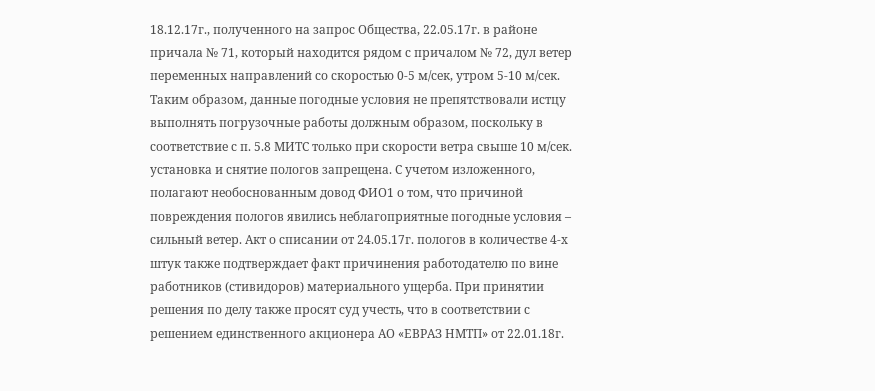18.12.17г., полученного на запрос Общества, 22.05.17г. в районе причала № 71, который находится рядом с причалом № 72, дул ветер переменных направлений со скоростью 0-5 м/сек, утром 5-10 м/сек. Таким образом, данные погодные условия не препятствовали истцу выполнять погрузочные работы должным образом, поскольку в соответствие с п. 5.8 МИТС только при скорости ветра свыше 10 м/сек. установка и снятие пологов запрещена. С учетом изложенного, полагают необоснованным довод ФИО1 о том, что причиной повреждения пологов явились неблагоприятные погодные условия – сильный ветер. Акт о списании от 24.05.17г. пологов в количестве 4-х штук также подтверждает факт причинения работодателю по вине работников (стивидоров) материального ущерба. При принятии решения по делу также просят суд учесть, что в соответствии с решением единственного акционера АО «ЕВРАЗ НМТП» от 22.01.18г.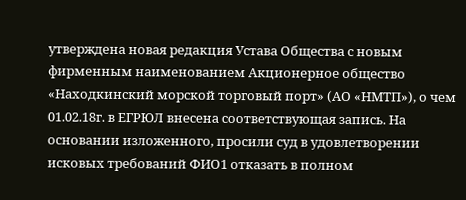утверждена новая редакция Устава Общества с новым фирменным наименованием Акционерное общество «Находкинский морской торговый порт» (АО «НМТП»), о чем 01.02.18г. в ЕГРЮЛ внесена соответствующая запись. На основании изложенного, просили суд в удовлетворении исковых требований ФИО1 отказать в полном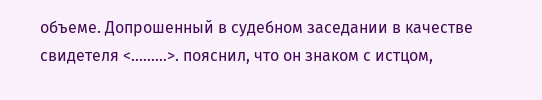объеме. Допрошенный в судебном заседании в качестве свидетеля <.........>. пояснил, что он знаком с истцом,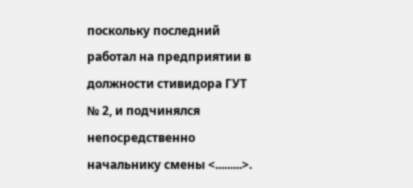поскольку последний работал на предприятии в должности стивидора ГУТ № 2, и подчинялся непосредственно начальнику смены <.........>.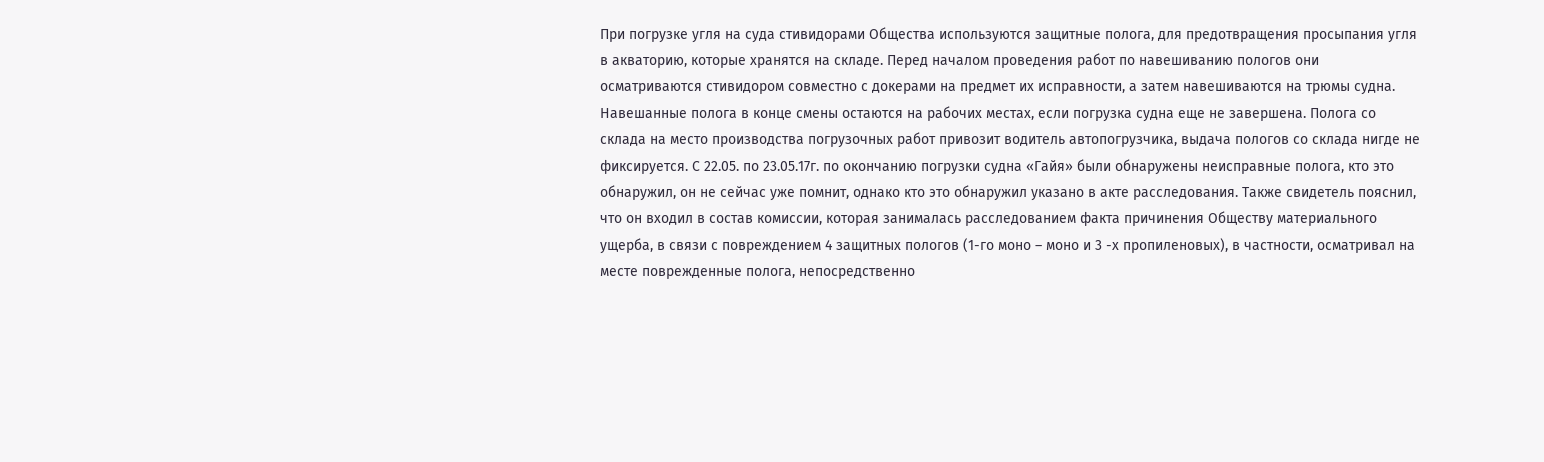При погрузке угля на суда стивидорами Общества используются защитные полога, для предотвращения просыпания угля в акваторию, которые хранятся на складе. Перед началом проведения работ по навешиванию пологов они осматриваются стивидором совместно с докерами на предмет их исправности, а затем навешиваются на трюмы судна. Навешанные полога в конце смены остаются на рабочих местах, если погрузка судна еще не завершена. Полога со склада на место производства погрузочных работ привозит водитель автопогрузчика, выдача пологов со склада нигде не фиксируется. С 22.05. по 23.05.17г. по окончанию погрузки судна «Гайя» были обнаружены неисправные полога, кто это обнаружил, он не сейчас уже помнит, однако кто это обнаружил указано в акте расследования. Также свидетель пояснил, что он входил в состав комиссии, которая занималась расследованием факта причинения Обществу материального ущерба, в связи с повреждением 4 защитных пологов (1-го моно – моно и 3 -х пропиленовых), в частности, осматривал на месте поврежденные полога, непосредственно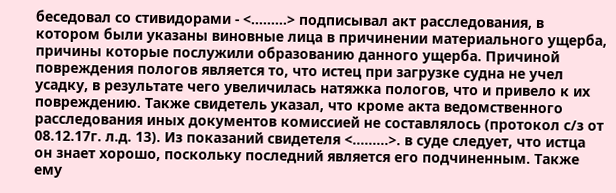беседовал со стивидорами - <.........> подписывал акт расследования, в котором были указаны виновные лица в причинении материального ущерба, причины которые послужили образованию данного ущерба. Причиной повреждения пологов является то, что истец при загрузке судна не учел усадку, в результате чего увеличилась натяжка пологов, что и привело к их повреждению. Также свидетель указал, что кроме акта ведомственного расследования иных документов комиссией не составлялось (протокол с/з от 08.12.17г. л.д. 13). Из показаний свидетеля <.........>. в суде следует, что истца он знает хорошо, поскольку последний является его подчиненным. Также ему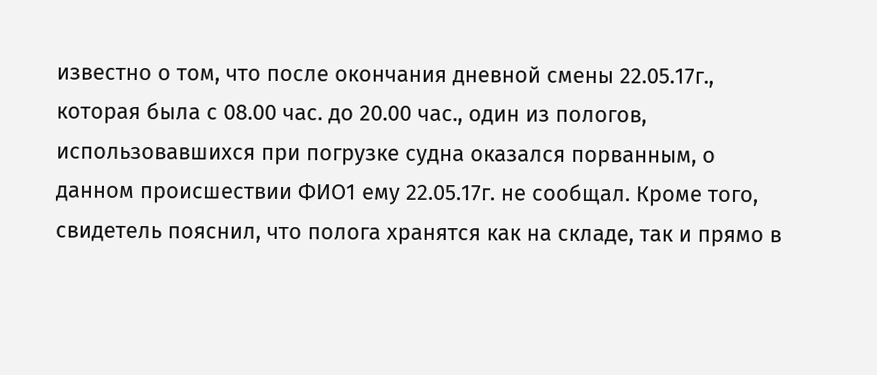известно о том, что после окончания дневной смены 22.05.17г., которая была с 08.00 час. до 20.00 час., один из пологов, использовавшихся при погрузке судна оказался порванным, о данном происшествии ФИО1 ему 22.05.17г. не сообщал. Кроме того, свидетель пояснил, что полога хранятся как на складе, так и прямо в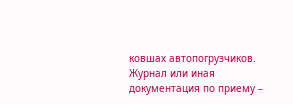ковшах автопогрузчиков. Журнал или иная документация по приему –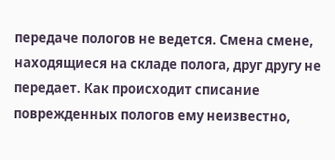передаче пологов не ведется. Смена смене, находящиеся на складе полога, друг другу не передает. Как происходит списание поврежденных пологов ему неизвестно,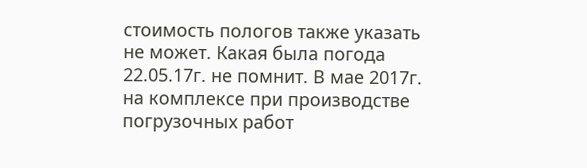стоимость пологов также указать не может. Какая была погода 22.05.17г. не помнит. В мае 2017г. на комплексе при производстве погрузочных работ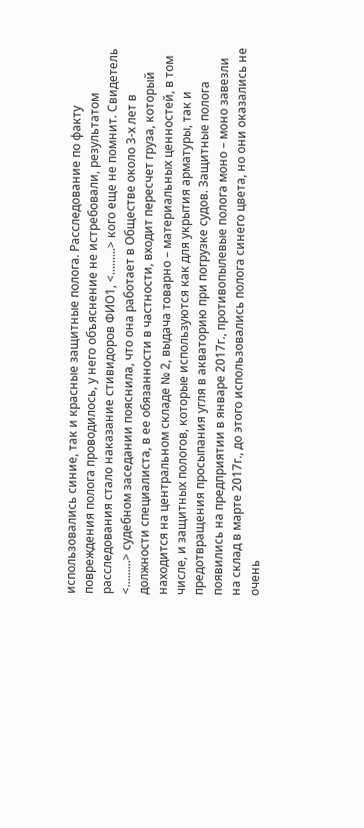использовались синие, так и красные защитные полога. Расследование по факту повреждения полога проводилось, у него объяснение не истребовали, результатом расследования стало наказание стивидоров ФИО1, <.........> кого еще не помнит. Свидетель <.........> судебном заседании пояснила, что она работает в Обществе около 3-х лет в должности специалиста, в ее обязанности в частности, входит пересчет груза, который находится на центральном складе № 2, выдача товарно – материальных ценностей, в том числе, и защитных пологов, которые используются как для укрытия арматуры, так и предотвращения просыпания угля в акваторию при погрузке судов. Защитные полога появились на предприятии в январе 2017г., противопылевые полога моно – моно завезли на склад в марте 2017г., до этого использовались полога синего цвета, но они оказались не очень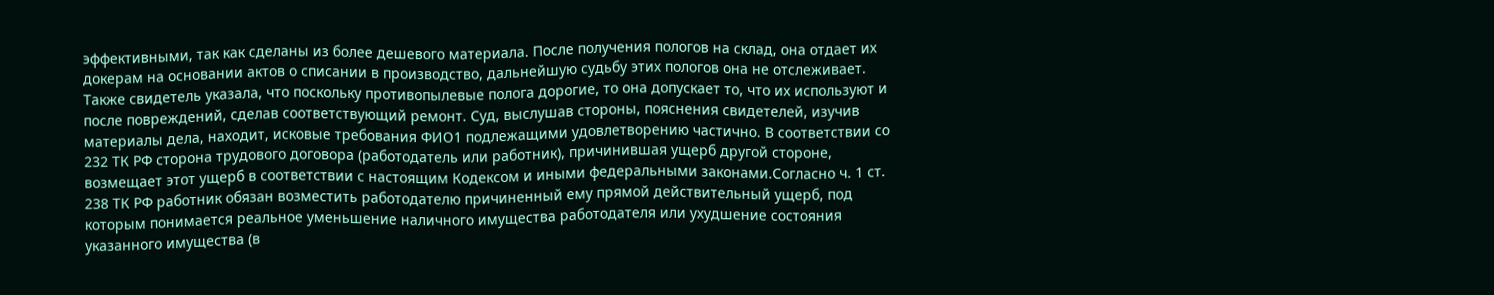эффективными, так как сделаны из более дешевого материала. После получения пологов на склад, она отдает их докерам на основании актов о списании в производство, дальнейшую судьбу этих пологов она не отслеживает. Также свидетель указала, что поскольку противопылевые полога дорогие, то она допускает то, что их используют и после повреждений, сделав соответствующий ремонт. Суд, выслушав стороны, пояснения свидетелей, изучив материалы дела, находит, исковые требования ФИО1 подлежащими удовлетворению частично. В соответствии со 232 ТК РФ сторона трудового договора (работодатель или работник), причинившая ущерб другой стороне, возмещает этот ущерб в соответствии с настоящим Кодексом и иными федеральными законами.Согласно ч. 1 ст. 238 ТК РФ работник обязан возместить работодателю причиненный ему прямой действительный ущерб, под которым понимается реальное уменьшение наличного имущества работодателя или ухудшение состояния указанного имущества (в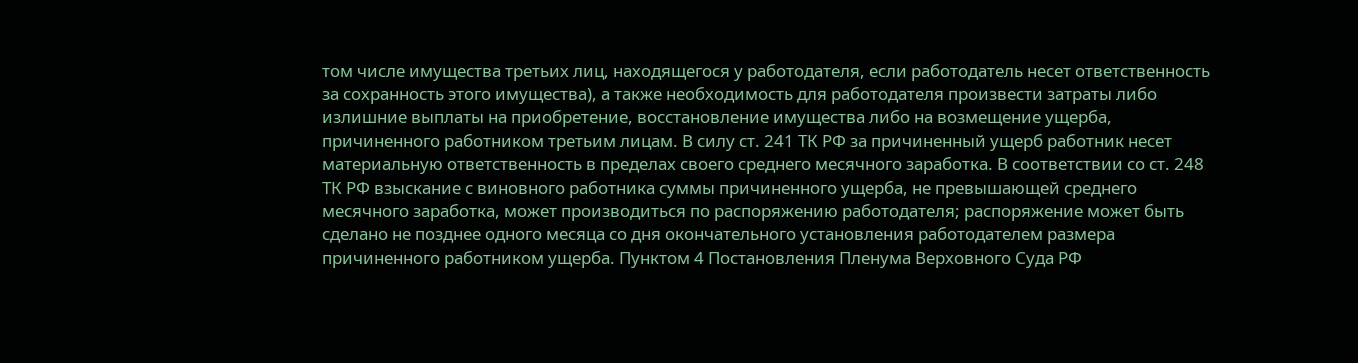том числе имущества третьих лиц, находящегося у работодателя, если работодатель несет ответственность за сохранность этого имущества), а также необходимость для работодателя произвести затраты либо излишние выплаты на приобретение, восстановление имущества либо на возмещение ущерба, причиненного работником третьим лицам. В силу ст. 241 ТК РФ за причиненный ущерб работник несет материальную ответственность в пределах своего среднего месячного заработка. В соответствии со ст. 248 ТК РФ взыскание с виновного работника суммы причиненного ущерба, не превышающей среднего месячного заработка, может производиться по распоряжению работодателя; распоряжение может быть сделано не позднее одного месяца со дня окончательного установления работодателем размера причиненного работником ущерба. Пунктом 4 Постановления Пленума Верховного Суда РФ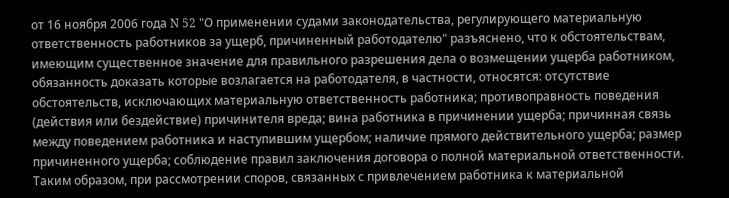от 16 ноября 2006 года N 52 "О применении судами законодательства, регулирующего материальную ответственность работников за ущерб, причиненный работодателю" разъяснено, что к обстоятельствам, имеющим существенное значение для правильного разрешения дела о возмещении ущерба работником, обязанность доказать которые возлагается на работодателя, в частности, относятся: отсутствие обстоятельств, исключающих материальную ответственность работника; противоправность поведения (действия или бездействие) причинителя вреда; вина работника в причинении ущерба; причинная связь между поведением работника и наступившим ущербом; наличие прямого действительного ущерба; размер причиненного ущерба; соблюдение правил заключения договора о полной материальной ответственности. Таким образом, при рассмотрении споров, связанных с привлечением работника к материальной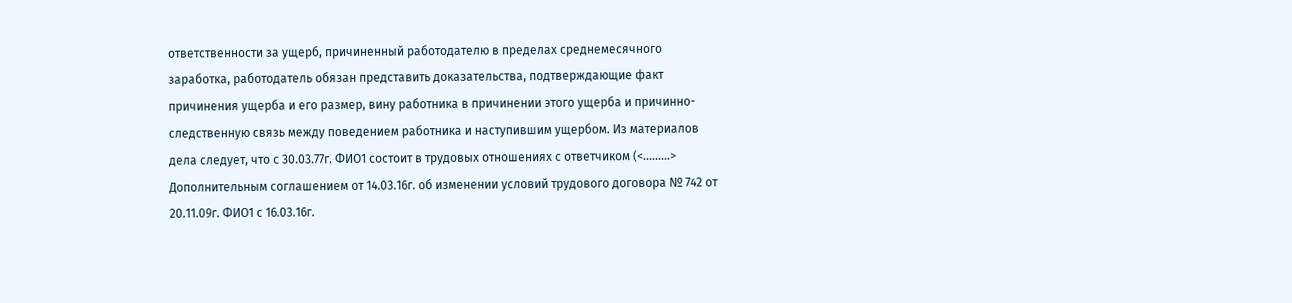ответственности за ущерб, причиненный работодателю в пределах среднемесячного заработка, работодатель обязан представить доказательства, подтверждающие факт причинения ущерба и его размер, вину работника в причинении этого ущерба и причинно-следственную связь между поведением работника и наступившим ущербом. Из материалов дела следует, что с 30.03.77г. ФИО1 состоит в трудовых отношениях с ответчиком (<.........> Дополнительным соглашением от 14.03.16г. об изменении условий трудового договора № 742 от 20.11.09г. ФИО1 с 16.03.16г.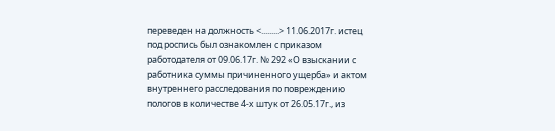переведен на должность <.........> 11.06.2017г. истец под роспись был ознакомлен с приказом работодателя от 09.06.17г. № 292 «О взыскании с работника суммы причиненного ущерба» и актом внутреннего расследования по повреждению пологов в количестве 4-х штук от 26.05.17г., из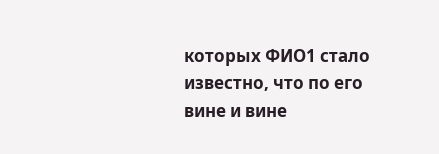которых ФИО1 стало известно, что по его вине и вине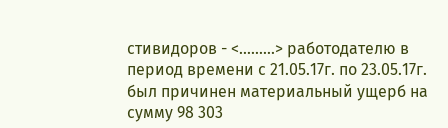стивидоров - <.........> работодателю в период времени с 21.05.17г. по 23.05.17г. был причинен материальный ущерб на сумму 98 303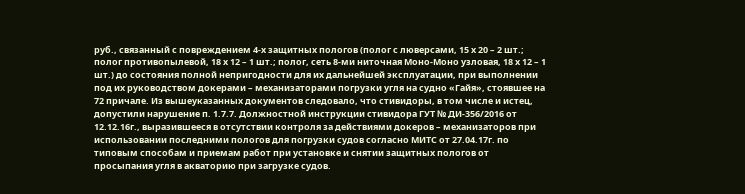руб., связанный с повреждением 4-х защитных пологов (полог с люверсами, 15 х 20 – 2 шт.; полог противопылевой, 18 х 12 – 1 шт.; полог, сеть 8-ми ниточная Моно-Моно узловая, 18 х 12 – 1 шт.) до состояния полной непригодности для их дальнейшей эксплуатации, при выполнении под их руководством докерами – механизаторами погрузки угля на судно «Гайя», стоявшее на 72 причале. Из вышеуказанных документов следовало, что стивидоры, в том числе и истец, допустили нарушение п. 1.7.7. Должностной инструкции стивидора ГУТ № ДИ-356/2016 от 12.12.16г., выразившееся в отсутствии контроля за действиями докеров – механизаторов при использовании последними пологов для погрузки судов согласно МИТС от 27.04.17г. по типовым способам и приемам работ при установке и снятии защитных пологов от просыпания угля в акваторию при загрузке судов.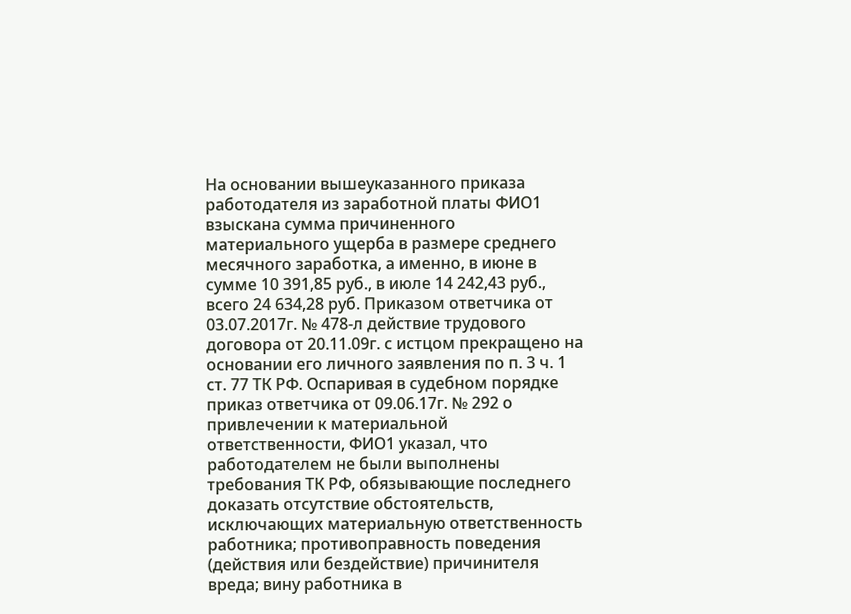На основании вышеуказанного приказа работодателя из заработной платы ФИО1 взыскана сумма причиненного материального ущерба в размере среднего месячного заработка, а именно, в июне в сумме 10 391,85 руб., в июле 14 242,43 руб., всего 24 634,28 руб. Приказом ответчика от 03.07.2017г. № 478-л действие трудового договора от 20.11.09г. с истцом прекращено на основании его личного заявления по п. 3 ч. 1 ст. 77 ТК РФ. Оспаривая в судебном порядке приказ ответчика от 09.06.17г. № 292 о привлечении к материальной ответственности, ФИО1 указал, что работодателем не были выполнены требования ТК РФ, обязывающие последнего доказать отсутствие обстоятельств, исключающих материальную ответственность работника; противоправность поведения (действия или бездействие) причинителя вреда; вину работника в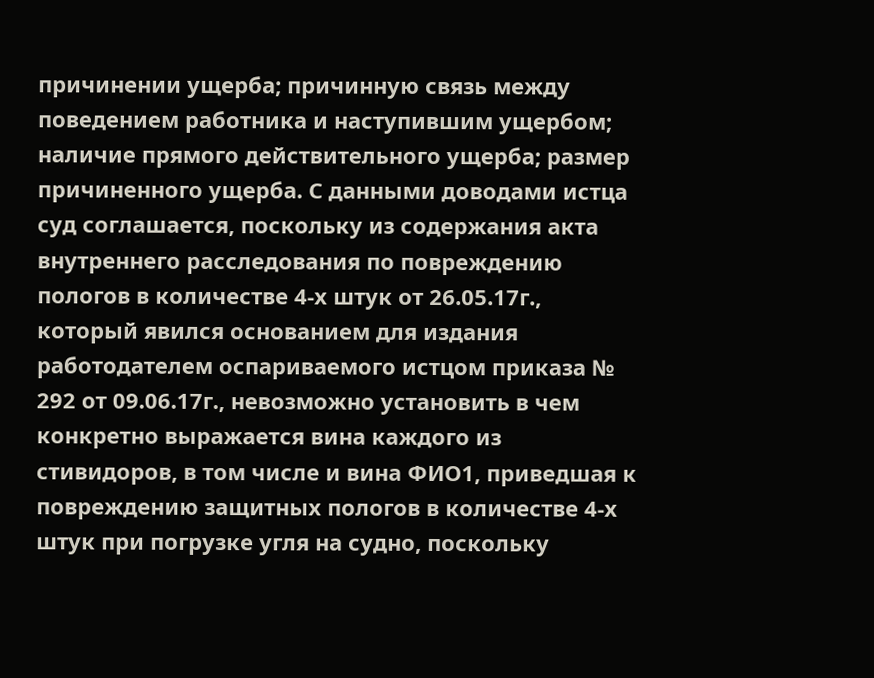причинении ущерба; причинную связь между поведением работника и наступившим ущербом; наличие прямого действительного ущерба; размер причиненного ущерба. С данными доводами истца суд соглашается, поскольку из содержания акта внутреннего расследования по повреждению пологов в количестве 4-х штук от 26.05.17г., который явился основанием для издания работодателем оспариваемого истцом приказа № 292 от 09.06.17г., невозможно установить в чем конкретно выражается вина каждого из стивидоров, в том числе и вина ФИО1, приведшая к повреждению защитных пологов в количестве 4-х штук при погрузке угля на судно, поскольку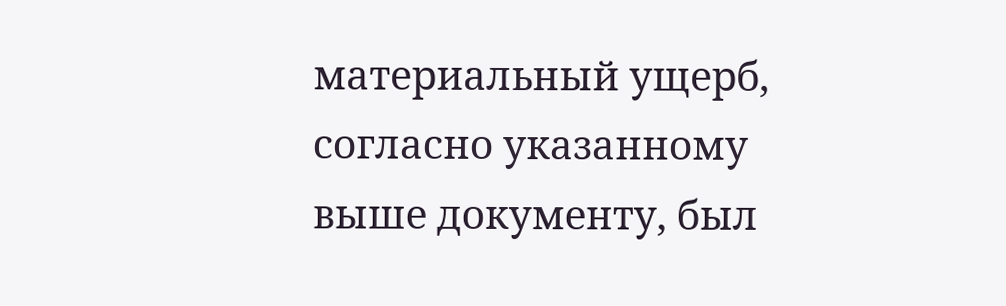материальный ущерб, согласно указанному выше документу, был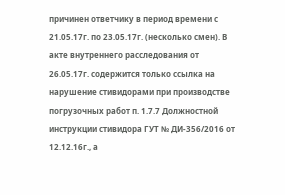причинен ответчику в период времени с 21.05.17г. по 23.05.17г. (несколько смен). В акте внутреннего расследования от 26.05.17г. содержится только ссылка на нарушение стивидорами при производстве погрузочных работ п. 1.7.7 Должностной инструкции стивидора ГУТ № ДИ-356/2016 от 12.12.16г., а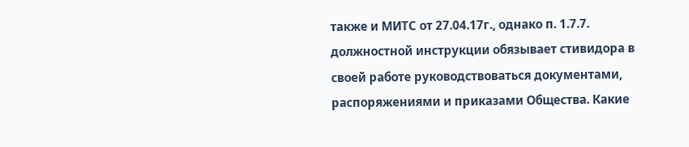также и МИТС от 27.04.17г., однако п. 1.7.7. должностной инструкции обязывает стивидора в своей работе руководствоваться документами, распоряжениями и приказами Общества. Какие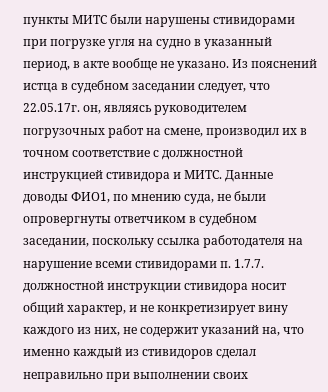пункты МИТС были нарушены стивидорами при погрузке угля на судно в указанный период, в акте вообще не указано. Из пояснений истца в судебном заседании следует, что 22.05.17г. он, являясь руководителем погрузочных работ на смене, производил их в точном соответствие с должностной инструкцией стивидора и МИТС. Данные доводы ФИО1, по мнению суда, не были опровергнуты ответчиком в судебном заседании, поскольку ссылка работодателя на нарушение всеми стивидорами п. 1.7.7. должностной инструкции стивидора носит общий характер, и не конкретизирует вину каждого из них, не содержит указаний на, что именно каждый из стивидоров сделал неправильно при выполнении своих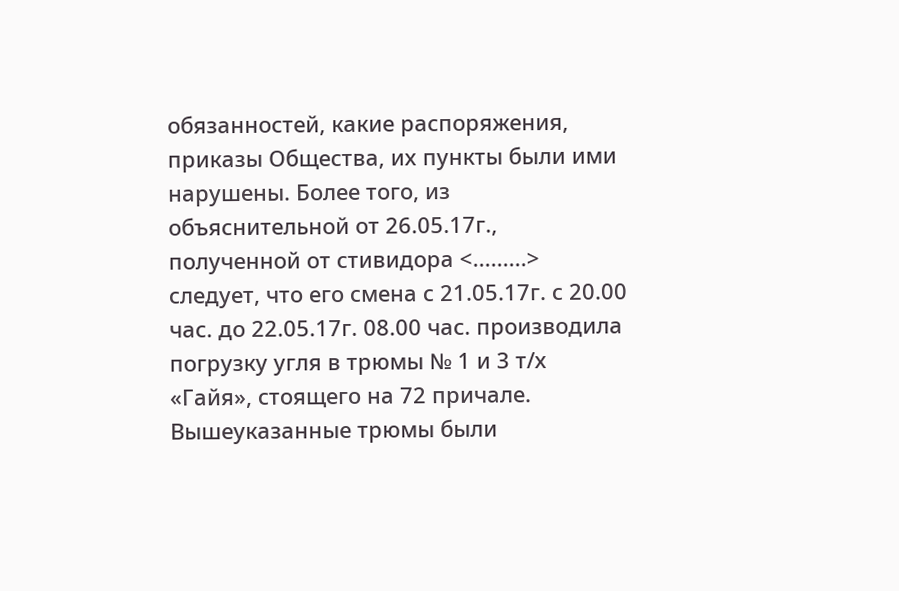обязанностей, какие распоряжения, приказы Общества, их пункты были ими нарушены. Более того, из объяснительной от 26.05.17г., полученной от стивидора <.........> следует, что его смена с 21.05.17г. с 20.00 час. до 22.05.17г. 08.00 час. производила погрузку угля в трюмы № 1 и 3 т/х «Гайя», стоящего на 72 причале. Вышеуказанные трюмы были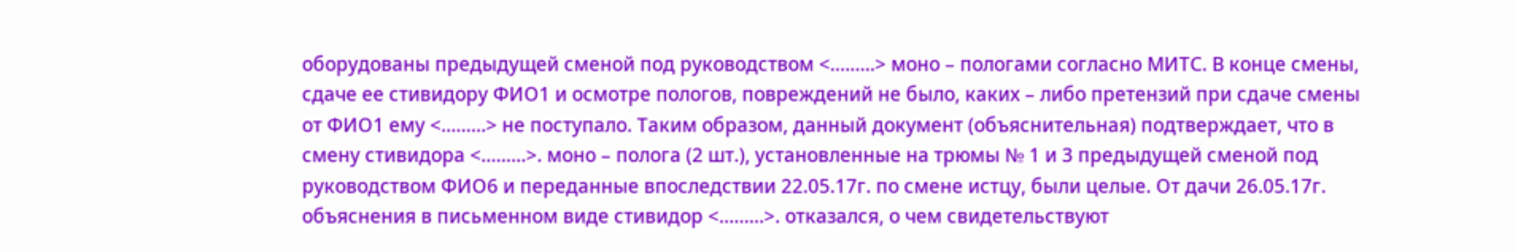оборудованы предыдущей сменой под руководством <.........> моно – пологами согласно МИТС. В конце смены, сдаче ее стивидору ФИО1 и осмотре пологов, повреждений не было, каких – либо претензий при сдаче смены от ФИО1 ему <.........> не поступало. Таким образом, данный документ (объяснительная) подтверждает, что в смену стивидора <.........>. моно – полога (2 шт.), установленные на трюмы № 1 и 3 предыдущей сменой под руководством ФИО6 и переданные впоследствии 22.05.17г. по смене истцу, были целые. От дачи 26.05.17г. объяснения в письменном виде стивидор <.........>. отказался, о чем свидетельствуют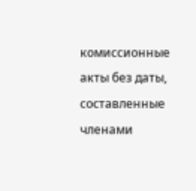комиссионные акты без даты, составленные членами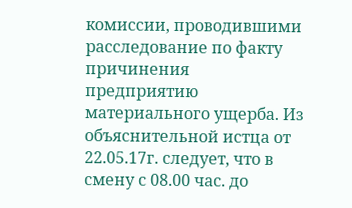комиссии, проводившими расследование по факту причинения предприятию материального ущерба. Из объяснительной истца от 22.05.17г. следует, что в смену с 08.00 час. до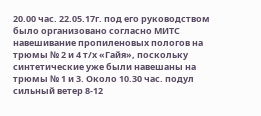20.00 час. 22.05.17г. под его руководством было организовано согласно МИТС навешивание пропиленовых пологов на трюмы № 2 и 4 т/х «Гайя», поскольку синтетические уже были навешаны на трюмы № 1 и 3. Около 10.30 час. подул сильный ветер 8-12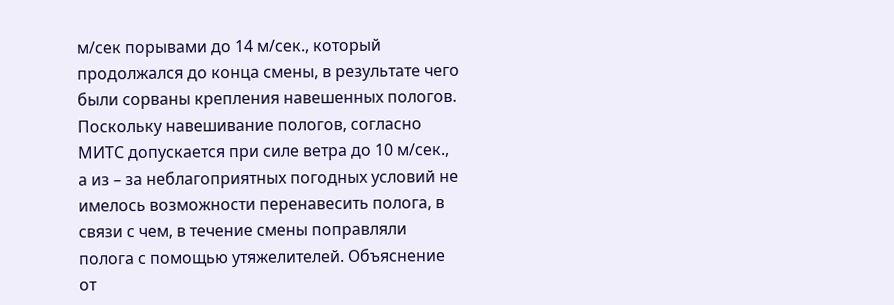м/сек порывами до 14 м/сек., который продолжался до конца смены, в результате чего были сорваны крепления навешенных пологов. Поскольку навешивание пологов, согласно МИТС допускается при силе ветра до 10 м/сек., а из – за неблагоприятных погодных условий не имелось возможности перенавесить полога, в связи с чем, в течение смены поправляли полога с помощью утяжелителей. Объяснение от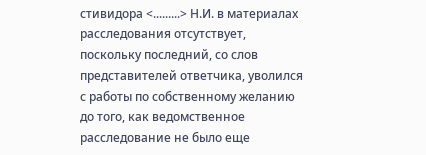стивидора <.........> Н.И. в материалах расследования отсутствует, поскольку последний, со слов представителей ответчика, уволился с работы по собственному желанию до того, как ведомственное расследование не было еще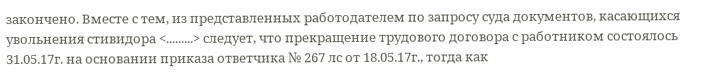закончено. Вместе с тем, из представленных работодателем по запросу суда документов, касающихся увольнения стивидора <.........> следует, что прекращение трудового договора с работником состоялось 31.05.17г. на основании приказа ответчика № 267 лс от 18.05.17г., тогда как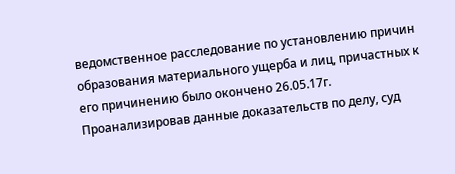ведомственное расследование по установлению причин образования материального ущерба и лиц, причастных к его причинению было окончено 26.05.17г. Проанализировав данные доказательств по делу, суд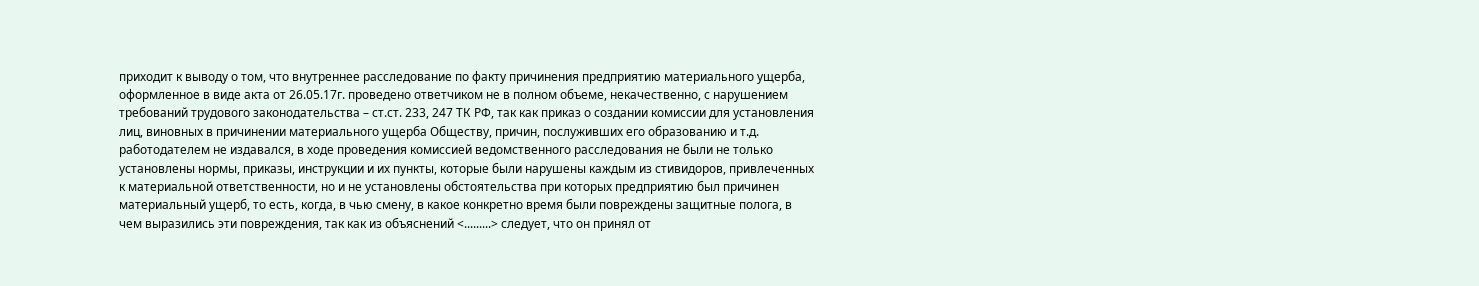приходит к выводу о том, что внутреннее расследование по факту причинения предприятию материального ущерба, оформленное в виде акта от 26.05.17г. проведено ответчиком не в полном объеме, некачественно, с нарушением требований трудового законодательства – ст.ст. 233, 247 ТК РФ, так как приказ о создании комиссии для установления лиц, виновных в причинении материального ущерба Обществу, причин, послуживших его образованию и т.д. работодателем не издавался, в ходе проведения комиссией ведомственного расследования не были не только установлены нормы, приказы, инструкции и их пункты, которые были нарушены каждым из стивидоров, привлеченных к материальной ответственности, но и не установлены обстоятельства при которых предприятию был причинен материальный ущерб, то есть, когда, в чью смену, в какое конкретно время были повреждены защитные полога, в чем выразились эти повреждения, так как из объяснений <.........> следует, что он принял от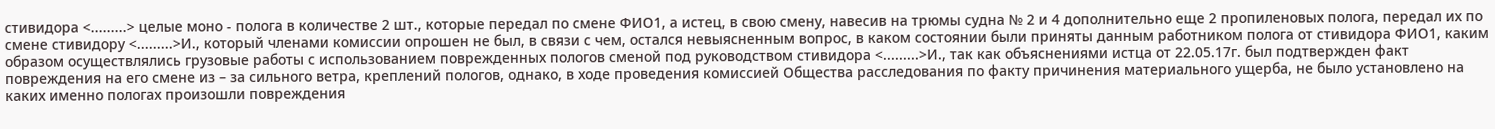стивидора <.........> целые моно - полога в количестве 2 шт., которые передал по смене ФИО1, а истец, в свою смену, навесив на трюмы судна № 2 и 4 дополнительно еще 2 пропиленовых полога, передал их по смене стивидору <.........>И., который членами комиссии опрошен не был, в связи с чем, остался невыясненным вопрос, в каком состоянии были приняты данным работником полога от стивидора ФИО1, каким образом осуществлялись грузовые работы с использованием поврежденных пологов сменой под руководством стивидора <.........>И., так как объяснениями истца от 22.05.17г. был подтвержден факт повреждения на его смене из – за сильного ветра, креплений пологов, однако, в ходе проведения комиссией Общества расследования по факту причинения материального ущерба, не было установлено на каких именно пологах произошли повреждения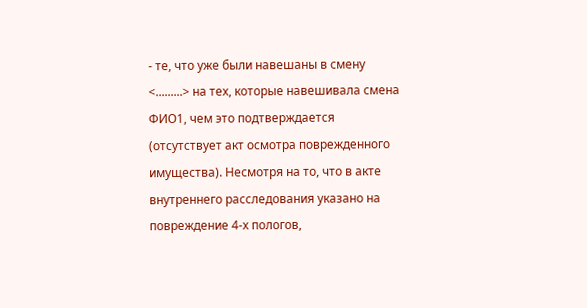- те, что уже были навешаны в смену <.........> на тех, которые навешивала смена ФИО1, чем это подтверждается (отсутствует акт осмотра поврежденного имущества). Несмотря на то, что в акте внутреннего расследования указано на повреждение 4-х пологов,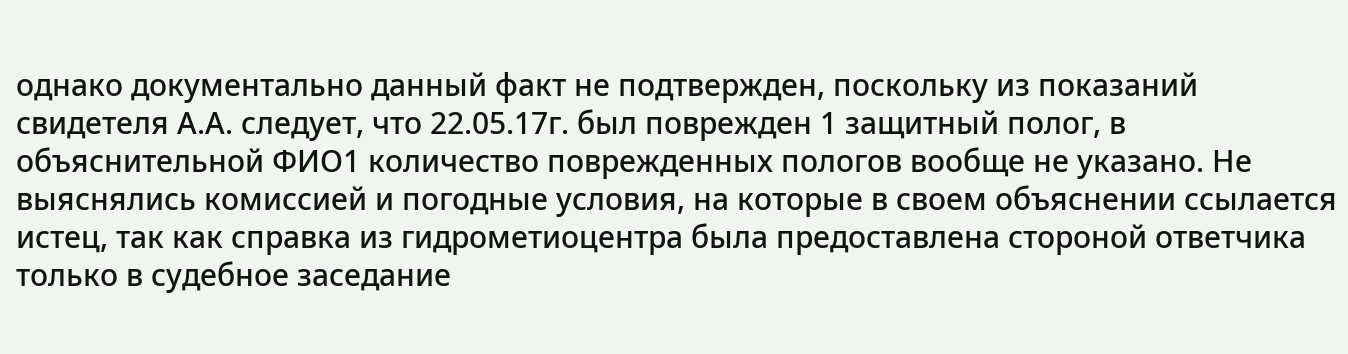однако документально данный факт не подтвержден, поскольку из показаний свидетеля А.А. следует, что 22.05.17г. был поврежден 1 защитный полог, в объяснительной ФИО1 количество поврежденных пологов вообще не указано. Не выяснялись комиссией и погодные условия, на которые в своем объяснении ссылается истец, так как справка из гидрометиоцентра была предоставлена стороной ответчика только в судебное заседание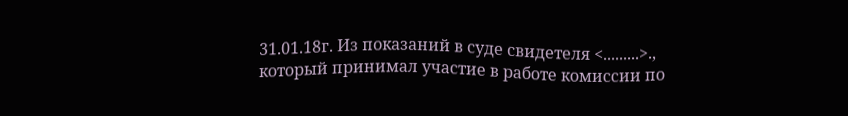31.01.18г. Из показаний в суде свидетеля <.........>., который принимал участие в работе комиссии по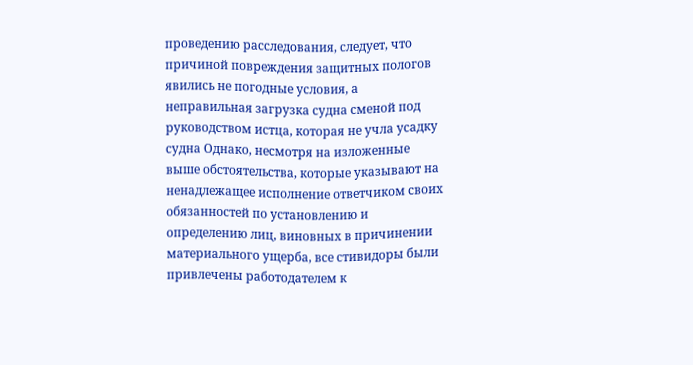проведению расследования, следует, что причиной повреждения защитных пологов явились не погодные условия, а неправильная загрузка судна сменой под руководством истца, которая не учла усадку судна Однако, несмотря на изложенные выше обстоятельства, которые указывают на ненадлежащее исполнение ответчиком своих обязанностей по установлению и определению лиц, виновных в причинении материального ущерба, все стивидоры были привлечены работодателем к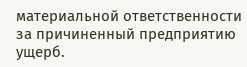материальной ответственности за причиненный предприятию ущерб.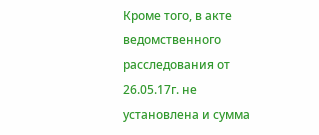Кроме того, в акте ведомственного расследования от 26.05.17г. не установлена и сумма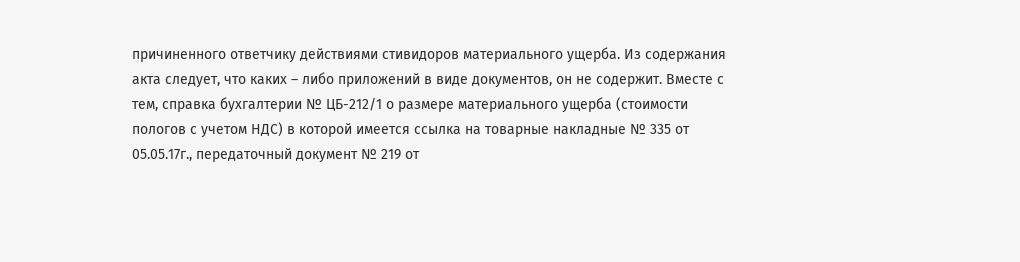причиненного ответчику действиями стивидоров материального ущерба. Из содержания акта следует, что каких – либо приложений в виде документов, он не содержит. Вместе с тем, справка бухгалтерии № ЦБ-212/1 о размере материального ущерба (стоимости пологов с учетом НДС) в которой имеется ссылка на товарные накладные № 335 от 05.05.17г., передаточный документ № 219 от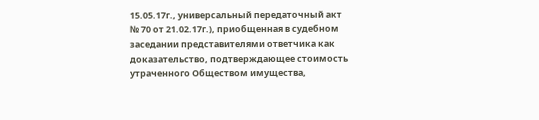15.05.17г., универсальный передаточный акт № 70 от 21.02.17г.), приобщенная в судебном заседании представителями ответчика как доказательство, подтверждающее стоимость утраченного Обществом имущества,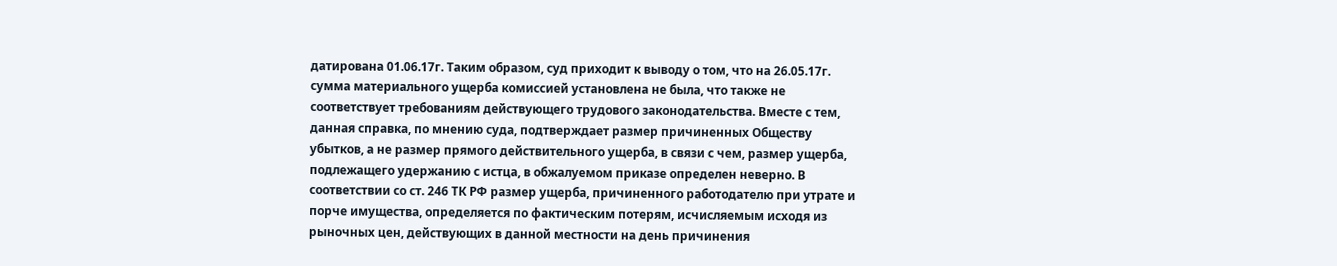датирована 01.06.17г. Таким образом, суд приходит к выводу о том, что на 26.05.17г. сумма материального ущерба комиссией установлена не была, что также не соответствует требованиям действующего трудового законодательства. Вместе с тем, данная справка, по мнению суда, подтверждает размер причиненных Обществу убытков, а не размер прямого действительного ущерба, в связи с чем, размер ущерба, подлежащего удержанию с истца, в обжалуемом приказе определен неверно. В соответствии со ст. 246 ТК РФ размер ущерба, причиненного работодателю при утрате и порче имущества, определяется по фактическим потерям, исчисляемым исходя из рыночных цен, действующих в данной местности на день причинения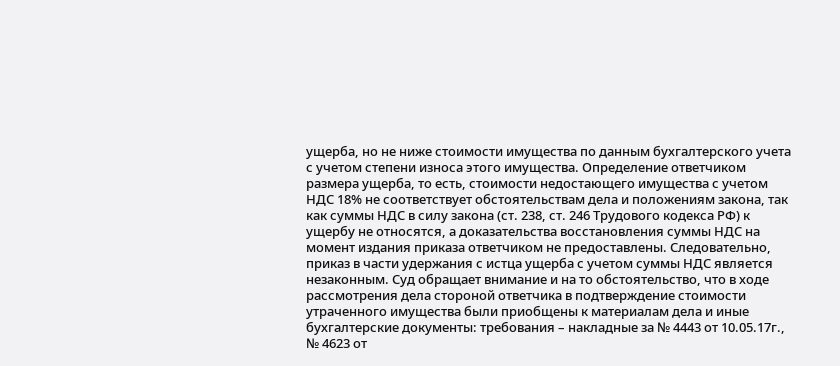ущерба, но не ниже стоимости имущества по данным бухгалтерского учета с учетом степени износа этого имущества. Определение ответчиком размера ущерба, то есть, стоимости недостающего имущества с учетом НДС 18% не соответствует обстоятельствам дела и положениям закона, так как суммы НДС в силу закона (ст. 238, ст. 246 Трудового кодекса РФ) к ущербу не относятся, а доказательства восстановления суммы НДС на момент издания приказа ответчиком не предоставлены. Следовательно, приказ в части удержания с истца ущерба с учетом суммы НДС является незаконным. Суд обращает внимание и на то обстоятельство, что в ходе рассмотрения дела стороной ответчика в подтверждение стоимости утраченного имущества были приобщены к материалам дела и иные бухгалтерские документы: требования – накладные за № 4443 от 10.05.17г., № 4623 от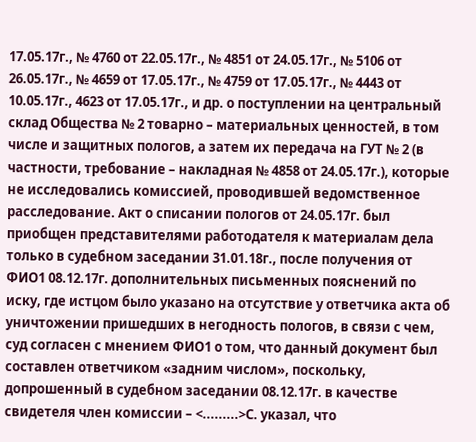17.05.17г., № 4760 от 22.05.17г., № 4851 от 24.05.17г., № 5106 от 26.05.17г., № 4659 от 17.05.17г., № 4759 от 17.05.17г., № 4443 от 10.05.17г., 4623 от 17.05.17г., и др. о поступлении на центральный склад Общества № 2 товарно – материальных ценностей, в том числе и защитных пологов, а затем их передача на ГУТ № 2 (в частности, требование – накладная № 4858 от 24.05.17г.), которые не исследовались комиссией, проводившей ведомственное расследование. Акт о списании пологов от 24.05.17г. был приобщен представителями работодателя к материалам дела только в судебном заседании 31.01.18г., после получения от ФИО1 08.12.17г. дополнительных письменных пояснений по иску, где истцом было указано на отсутствие у ответчика акта об уничтожении пришедших в негодность пологов, в связи с чем, суд согласен с мнением ФИО1 о том, что данный документ был составлен ответчиком «задним числом», поскольку, допрошенный в судебном заседании 08.12.17г. в качестве свидетеля член комиссии – <.........>С. указал, что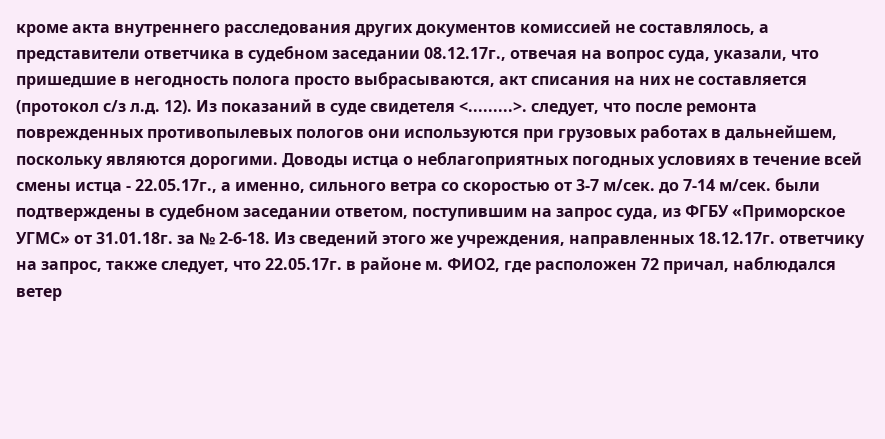кроме акта внутреннего расследования других документов комиссией не составлялось, а представители ответчика в судебном заседании 08.12.17г., отвечая на вопрос суда, указали, что пришедшие в негодность полога просто выбрасываются, акт списания на них не составляется (протокол с/з л.д. 12). Из показаний в суде свидетеля <.........>. следует, что после ремонта поврежденных противопылевых пологов они используются при грузовых работах в дальнейшем, поскольку являются дорогими. Доводы истца о неблагоприятных погодных условиях в течение всей смены истца - 22.05.17г., а именно, сильного ветра со скоростью от 3-7 м/сек. до 7-14 м/сек. были подтверждены в судебном заседании ответом, поступившим на запрос суда, из ФГБУ «Приморское УГМС» от 31.01.18г. за № 2-6-18. Из сведений этого же учреждения, направленных 18.12.17г. ответчику на запрос, также следует, что 22.05.17г. в районе м. ФИО2, где расположен 72 причал, наблюдался ветер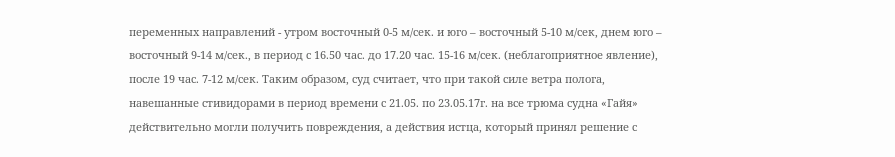переменных направлений - утром восточный 0-5 м/сек. и юго – восточный 5-10 м/сек, днем юго – восточный 9-14 м/сек., в период с 16.50 час. до 17.20 час. 15-16 м/сек. (неблагоприятное явление), после 19 час. 7-12 м/сек. Таким образом, суд считает, что при такой силе ветра полога, навешанные стивидорами в период времени с 21.05. по 23.05.17г. на все трюма судна «Гайя» действительно могли получить повреждения, а действия истца, который принял решение с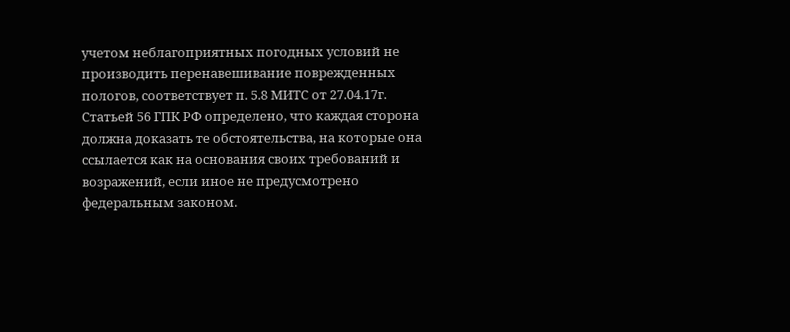учетом неблагоприятных погодных условий не производить перенавешивание поврежденных пологов, соответствует п. 5.8 МИТС от 27.04.17г. Статьей 56 ГПК РФ определено, что каждая сторона должна доказать те обстоятельства, на которые она ссылается как на основания своих требований и возражений, если иное не предусмотрено федеральным законом.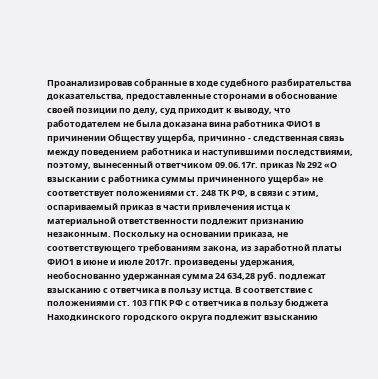Проанализировав собранные в ходе судебного разбирательства доказательства, предоставленные сторонами в обоснование своей позиции по делу, суд приходит к выводу, что работодателем не была доказана вина работника ФИО1 в причинении Обществу ущерба, причинно - следственная связь между поведением работника и наступившими последствиями, поэтому, вынесенный ответчиком 09.06.17г. приказ № 292 «О взыскании с работника суммы причиненного ущерба» не соответствует положениями ст. 248 ТК РФ, в связи с этим, оспариваемый приказ в части привлечения истца к материальной ответственности подлежит признанию незаконным. Поскольку на основании приказа, не соответствующего требованиям закона, из заработной платы ФИО1 в июне и июле 2017г. произведены удержания, необоснованно удержанная сумма 24 634,28 руб. подлежат взысканию с ответчика в пользу истца. В соответствие с положениями ст. 103 ГПК РФ с ответчика в пользу бюджета Находкинского городского округа подлежит взысканию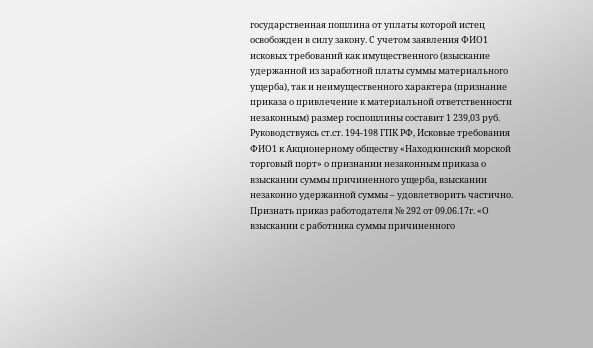государственная пошлина от уплаты которой истец освобожден в силу закону. С учетом заявления ФИО1 исковых требований как имущественного (взыскание удержанной из заработной платы суммы материального ущерба), так и неимущественного характера (признание приказа о привлечение к материальной ответственности незаконным) размер госпошлины составит 1 239,03 руб. Руководствуясь ст.ст. 194-198 ГПК РФ, Исковые требования ФИО1 к Акционерному обществу «Находкинский морской торговый порт» о признании незаконным приказа о взыскании суммы причиненного ущерба, взыскании незаконно удержанной суммы – удовлетворить частично. Признать приказ работодателя № 292 от 09.06.17г. «О взыскании с работника суммы причиненного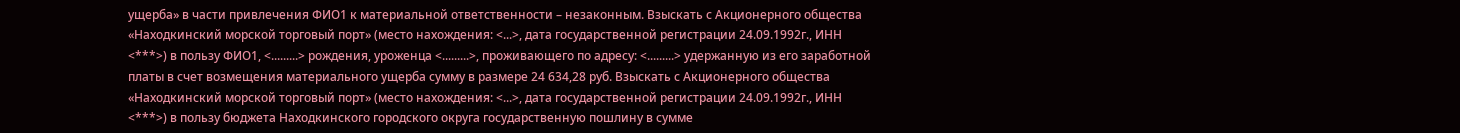ущерба» в части привлечения ФИО1 к материальной ответственности – незаконным. Взыскать с Акционерного общества «Находкинский морской торговый порт» (место нахождения: <...>, дата государственной регистрации 24.09.1992г., ИНН <***>) в пользу ФИО1, <.........> рождения, уроженца <.........>, проживающего по адресу: <.........> удержанную из его заработной платы в счет возмещения материального ущерба сумму в размере 24 634,28 руб. Взыскать с Акционерного общества «Находкинский морской торговый порт» (место нахождения: <...>, дата государственной регистрации 24.09.1992г., ИНН <***>) в пользу бюджета Находкинского городского округа государственную пошлину в сумме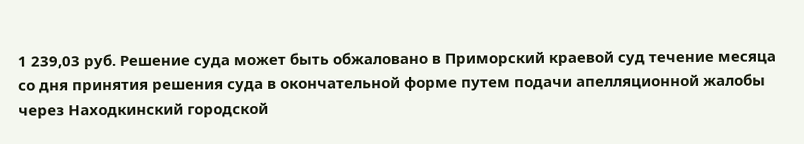1 239,03 руб. Решение суда может быть обжаловано в Приморский краевой суд течение месяца со дня принятия решения суда в окончательной форме путем подачи апелляционной жалобы через Находкинский городской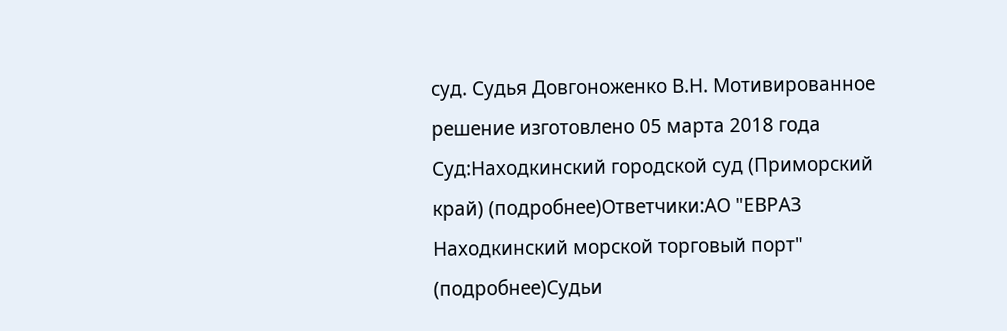суд. Судья Довгоноженко В.Н. Мотивированное решение изготовлено 05 марта 2018 года Суд:Находкинский городской суд (Приморский край) (подробнее)Ответчики:АО "ЕВРАЗ Находкинский морской торговый порт" (подробнее)Судьи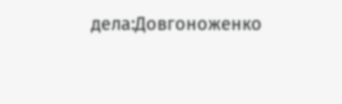дела:Довгоноженко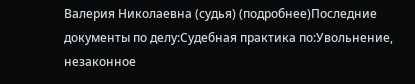Валерия Николаевна (судья) (подробнее)Последние документы по делу:Судебная практика по:Увольнение, незаконное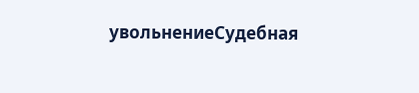увольнениеСудебная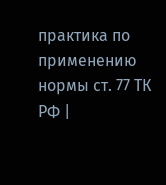практика по применению нормы ст. 77 ТК РФ |